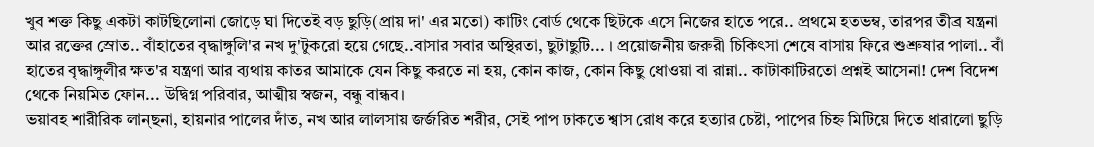খুব শক্ত কিছু একটা কাটছিলোনা জোড়ে ঘা দিতেই বড় ছুড়ি(প্রায় দা' এর মতো) কাটিং বোর্ড থেকে ছিটকে এসে নিজের হাতে পরে.. প্রথমে হতভম্ব, তারপর তীব্র যন্ত্রনা আর রক্তের স্রোত.. বাঁহাতের বৃদ্ধাঙ্গুলি'র নখ দু'টুকরো হয়ে গেছে..বাসার সবার অস্থিরতা, ছুটাছুটি... । প্রয়োজনীয় জরুরী চিকিৎসা শেষে বাসায় ফিরে শুশ্রুষার পালা.. বাঁ হাতের বৃদ্ধাঙ্গুলীর ক্ষত'র যন্ত্রণা আর ব্যথায় কাতর আমাকে যেন কিছু করতে না হয়, কোন কাজ, কোন কিছু ধোওয়া বা রান্না.. কাটাকাটিরতো প্রশ্নই আসেনা! দেশ বিদেশ থেকে নিয়মিত ফোন... উদ্বিগ্ন পরিবার, আত্মীয় স্বজন, বন্ধু বান্ধব।
ভয়াবহ শারীরিক লান্ছনা, হায়নার পালের দাঁত, নখ আর লালসায় জর্জরিত শরীর, সেই পাপ ঢাকতে শ্বাস রোধ করে হত্যার চেষ্টা, পাপের চিহ্ন মিটিয়ে দিতে ধারালো ছুড়ি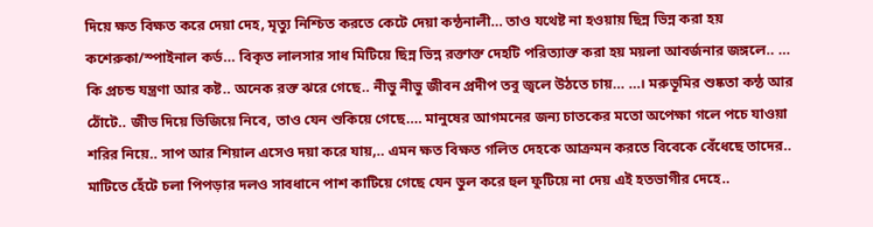দিয়ে ক্ষত বিক্ষত করে দেয়া দেহ, মৃত্যু নিশ্চিত করতে কেটে দেয়া কন্ঠনালী... তাও যথেষ্ট না হওয়ায় ছিন্ন ভিন্ন করা হয় কশেরুকা/স্পাইনাল কর্ড... বিকৃত লালসার সাধ মিটিয়ে ছিন্ন ভিন্ন রক্তাক্ত দেহটি পরিত্যাক্ত করা হয় ময়লা আবর্জনার জঙ্গলে.. ...
কি প্রচন্ড যন্ত্রণা আর কষ্ট.. অনেক রক্ত ঝরে গেছে.. নীভু নীভু জীবন প্রদীপ তবু জ্বলে উঠতে চায়... ...। মরুভূমির শুষ্কতা কন্ঠ আর ঠোঁটে.. জীভ দিয়ে ভিজিয়ে নিবে, তাও যেন শুকিয়ে গেছে.... মানুষের আগমনের জন্য চাতকের মতো অপেক্ষা গলে পচে যাওয়া শরির নিয়ে.. সাপ আর শিয়াল এসেও দয়া করে যায়,.. এমন ক্ষত বিক্ষত গলিত দেহকে আক্রমন করতে বিবেকে বেঁধেছে তাদের.. মাটিতে হেঁটে চলা পিপড়ার দলও সাবধানে পাশ কাটিয়ে গেছে যেন ভুল করে হুল ফুটিয়ে না দেয় এই হতভাগীর দেহে..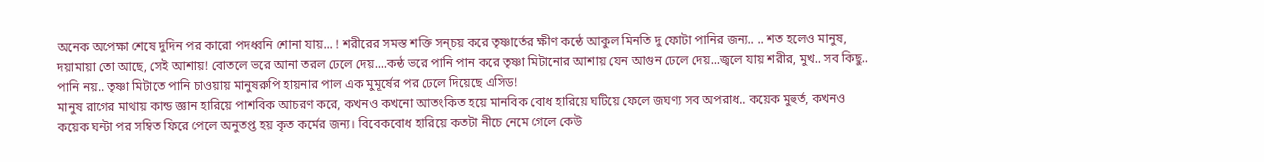অনেক অপেক্ষা শেষে দুদিন পর কারো পদধ্বনি শোনা যায়... ! শরীরের সমস্ত শক্তি সন্চয় করে তৃষ্ণার্তের ক্ষীণ কন্ঠে আকুল মিনতি দু ফোটা পানির জন্য.. .. শত হলেও মানুষ, দয়ামায়া তো আছে, সেই আশায়! বোতলে ভরে আনা তরল ঢেলে দেয়....কন্ঠ ভরে পানি পান করে তৃষ্ণা মিটানোর আশায় যেন আগুন ঢেলে দেয়...জ্বলে যায় শরীর, মুখ.. সব কিছু.. পানি নয়.. তৃষ্ণা মিটাতে পানি চাওয়ায় মানুষরুপি হায়নার পাল এক মুমূর্ষের পর ঢেলে দিয়েছে এসিড!
মানুষ রাগের মাথায় কান্ড জ্ঞান হারিয়ে পাশবিক আচরণ করে, কখনও কখনো আতংকিত হয়ে মানবিক বোধ হারিয়ে ঘটিয়ে ফেলে জঘণ্য সব অপরাধ.. কয়েক মুহুর্ত, কখনও কয়েক ঘন্টা পর সম্বিত ফিরে পেলে অনুতপ্ত হয় কৃত কর্মের জন্য। বিবেকবোধ হারিয়ে কতটা নীচে নেমে গেলে কেউ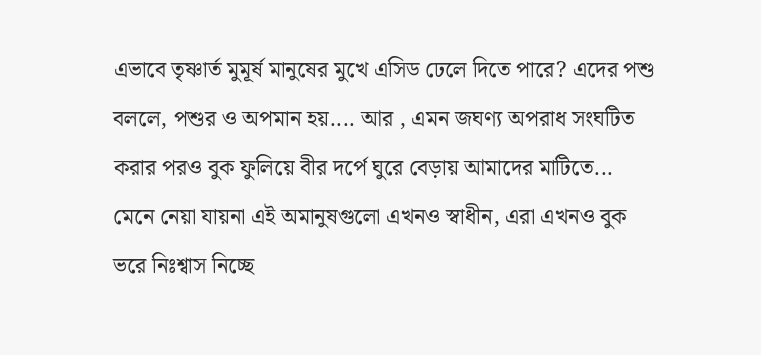এভাবে তৃষ্ণার্ত মুমূর্ষ মানুষের মুখে এসিড ঢেলে দিতে পারে? এদের পশু বললে, পশুর ও অপমান হয়.... আর , এমন জঘণ্য অপরাধ সংঘটিত করার পরও বুক ফুলিয়ে বীর দর্পে ঘুরে বেড়ায় আমাদের মাটিতে...
মেনে নেয়া যায়না এই অমানুষগুলো এখনও স্বাধীন, এরা এখনও বুক ভরে নিঃশ্বাস নিচ্ছে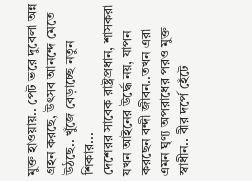মুক্ত হাওয়ায়.. পেট ভরে দুবেলা অন্ন গ্রহন করছে, উৎসব আনন্দে মেতে উঠছে.. খুঁজে বেড়াচ্ছে নতুন শিকার...
দেশেরর সাবেক রাষ্ট্রপ্রধান, শাসকরা যখন আইনের উর্দ্ধে নয়, যাপন করছেন বন্দী জীবন..তখন এরা এমন ঘৃণ্য অপরাধের পরও মুক্ত স্বাধীন.. বীর দর্পে হেঁটে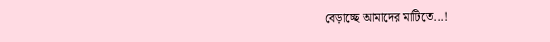বেড়াচ্ছে আমাদের মাটিতে...!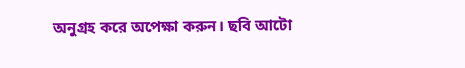অনুগ্রহ করে অপেক্ষা করুন। ছবি আটো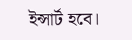ইন্সার্ট হবে।